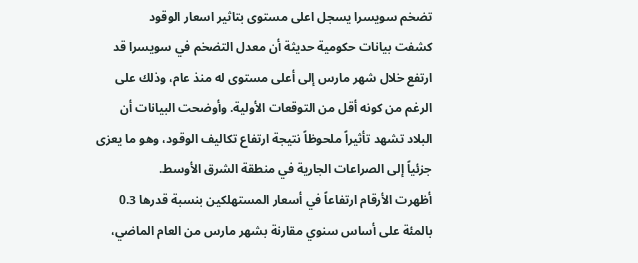تضخم سويسرا يسجل اعلى مستوى بتاثير اسعار الوقود
كشفت بيانات حكومية حديثة أن معدل التضخم في سويسرا قد ارتفع خلال شهر مارس إلى أعلى مستوى له منذ عام، وذلك على الرغم من كونه أقل من التوقعات الأولية. وأوضحت البيانات أن البلاد تشهد تأثيراً ملحوظاً نتيجة ارتفاع تكاليف الوقود، وهو ما يعزى جزئياً إلى الصراعات الجارية في منطقة الشرق الأوسط.
أظهرت الأرقام ارتفاعاً في أسعار المستهلكين بنسبة قدرها 0.3 بالمئة على أساس سنوي مقارنة بشهر مارس من العام الماضي،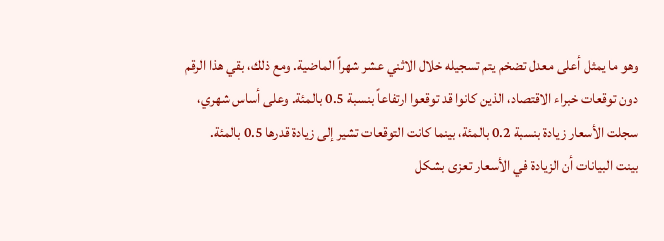وهو ما يمثل أعلى معدل تضخم يتم تسجيله خلال الاثني عشر شهراً الماضية. ومع ذلك، بقي هذا الرقم دون توقعات خبراء الاقتصاد، الذين كانوا قد توقعوا ارتفاعاً بنسبة 0.5 بالمئة. وعلى أساس شهري، سجلت الأسعار زيادة بنسبة 0.2 بالمئة، بينما كانت التوقعات تشير إلى زيادة قدرها 0.5 بالمئة.
بينت البيانات أن الزيادة في الأسعار تعزى بشكل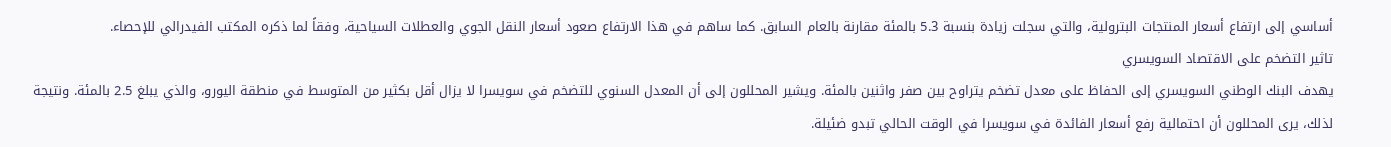أساسي إلى ارتفاع أسعار المنتجات البترولية، والتي سجلت زيادة بنسبة 5.3 بالمئة مقارنة بالعام السابق. كما ساهم في هذا الارتفاع صعود أسعار النقل الجوي والعطلات السياحية، وفقاً لما ذكره المكتب الفيدرالي للإحصاء.
تاثير التضخم على الاقتصاد السويسري
يهدف البنك الوطني السويسري إلى الحفاظ على معدل تضخم يتراوح بين صفر واثنين بالمئة. ويشير المحللون إلى أن المعدل السنوي للتضخم في سويسرا لا يزال أقل بكثير من المتوسط في منطقة اليورو، والذي يبلغ 2.5 بالمئة. ونتيجة لذلك، يرى المحللون أن احتمالية رفع أسعار الفائدة في سويسرا في الوقت الحالي تبدو ضئيلة.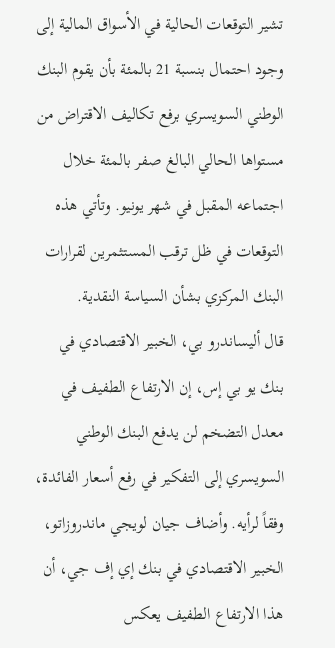تشير التوقعات الحالية في الأسواق المالية إلى وجود احتمال بنسبة 21 بالمئة بأن يقوم البنك الوطني السويسري برفع تكاليف الاقتراض من مستواها الحالي البالغ صفر بالمئة خلال اجتماعه المقبل في شهر يونيو. وتأتي هذه التوقعات في ظل ترقب المستثمرين لقرارات البنك المركزي بشأن السياسة النقدية.
قال أليساندرو بي، الخبير الاقتصادي في بنك يو بي إس، إن الارتفاع الطفيف في معدل التضخم لن يدفع البنك الوطني السويسري إلى التفكير في رفع أسعار الفائدة، وفقاً لرأيه. وأضاف جيان لويجي ماندروزاتو، الخبير الاقتصادي في بنك إي إف جي، أن هذا الارتفاع الطفيف يعكس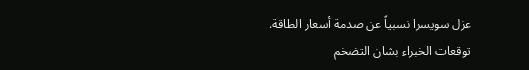عزل سويسرا نسبياً عن صدمة أسعار الطاقة.
توقعات الخبراء بشان التضخم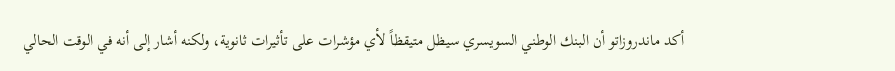أكد ماندروزاتو أن البنك الوطني السويسري سيظل متيقظاً لأي مؤشرات على تأثيرات ثانوية، ولكنه أشار إلى أنه في الوقت الحالي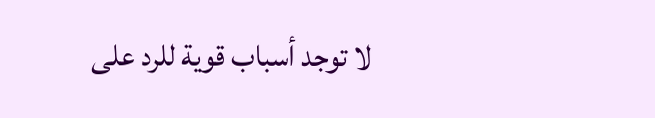لا توجد أسباب قوية للرد على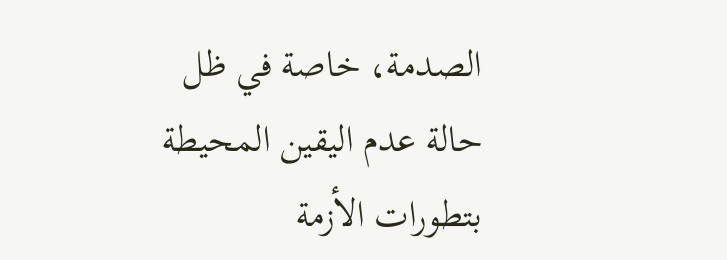الصدمة، خاصة في ظل حالة عدم اليقين المحيطة بتطورات الأزمة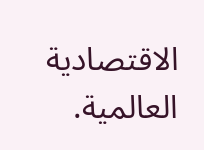الاقتصادية العالمية.